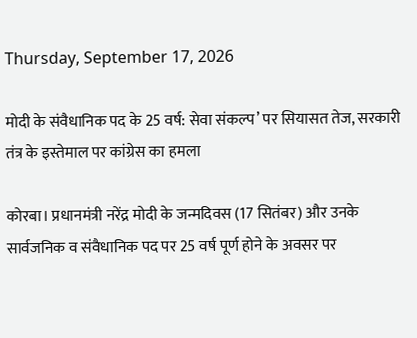Thursday, September 17, 2026

मोदी के संवैधानिक पद के 25 वर्ष: सेवा संकल्प’ पर सियासत तेज, सरकारी तंत्र के इस्तेमाल पर कांग्रेस का हमला

कोरबा। प्रधानमंत्री नरेंद्र मोदी के जन्मदिवस (17 सितंबर) और उनके सार्वजनिक व संवैधानिक पद पर 25 वर्ष पूर्ण होने के अवसर पर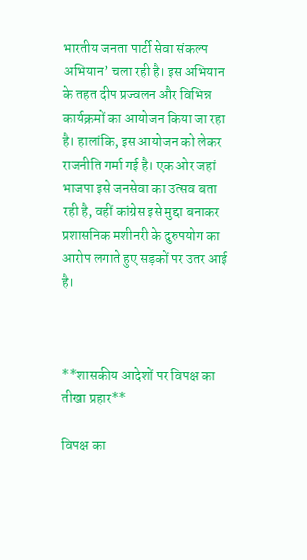भारतीय जनता पार्टी सेवा संकल्प अभियान’ चला रही है। इस अभियान के तहत दीप प्रज्वलन और विभिन्न कार्यक्रमों का आयोजन किया जा रहा है। हालांकि, इस आयोजन को लेकर राजनीति गर्मा गई है। एक ओर जहां भाजपा इसे जनसेवा का उत्सव बता रही है, वहीं कांग्रेस इसे मुद्दा बनाकर प्रशासनिक मशीनरी के दुरुपयोग का आरोप लगाते हुए सड़कों पर उतर आई है।



**शासकीय आदेशों पर विपक्ष का तीखा प्रहार**

विपक्ष का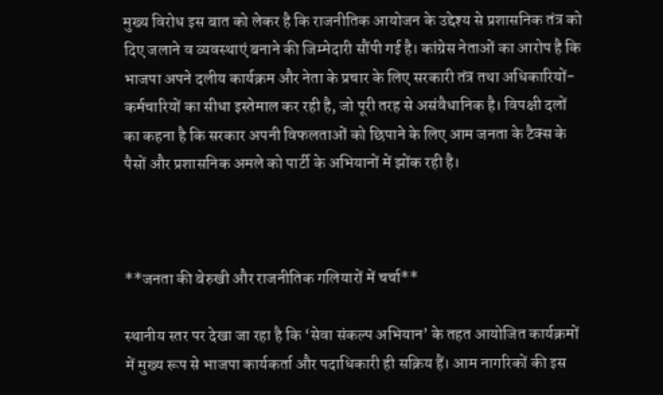मुख्य विरोध इस बात को लेकर है कि राजनीतिक आयोजन के उद्देश्य से प्रशासनिक तंत्र को दिए जलाने व व्यवस्थाएं बनाने की जिम्मेदारी सौंपी गई है। कांग्रेस नेताओं का आरोप है कि भाजपा अपने दलीय कार्यक्रम और नेता के प्रचार के लिए सरकारी तंत्र तथा अधिकारियों-कर्मचारियों का सीधा इस्तेमाल कर रही है, जो पूरी तरह से असंवैधानिक है। विपक्षी दलों का कहना है कि सरकार अपनी विफलताओं को छिपाने के लिए आम जनता के टैक्स के पैसों और प्रशासनिक अमले को पार्टी के अभियानों में झोंक रही है।



**जनता की बेरुखी और राजनीतिक गलियारों में चर्चा**

स्थानीय स्तर पर देखा जा रहा है कि ‘सेवा संकल्प अभियान’ के तहत आयोजित कार्यक्रमों में मुख्य रूप से भाजपा कार्यकर्ता और पदाधिकारी ही सक्रिय हैं। आम नागरिकों की इस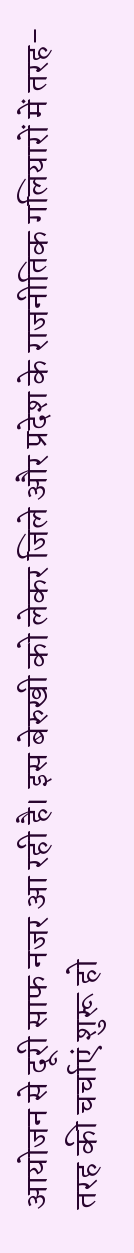आयोजन से दूरी साफ नजर आ रही है। इस बेरुखी को लेकर जिले और प्रदेश के राजनीतिक गलियारों में तरह-तरह की चर्चाएं शुरू हो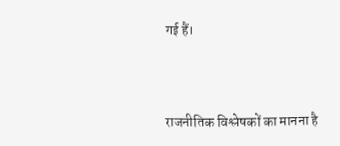गई हैं।



राजनीतिक विश्लेषकों का मानना है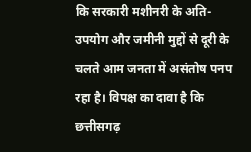कि सरकारी मशीनरी के अति-उपयोग और जमीनी मुद्दों से दूरी के चलते आम जनता में असंतोष पनप रहा है। विपक्ष का दावा है कि छत्तीसगढ़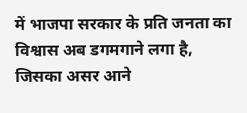में भाजपा सरकार के प्रति जनता का विश्वास अब डगमगाने लगा है, जिसका असर आने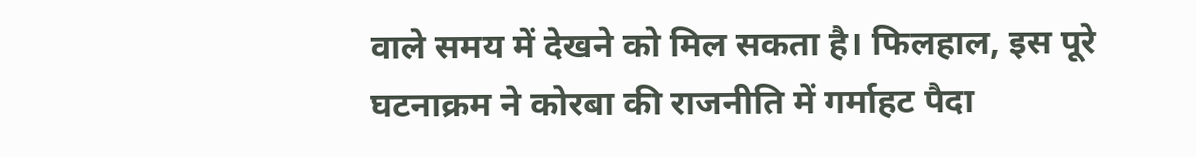वाले समय में देखने को मिल सकता है। फिलहाल, इस पूरे घटनाक्रम ने कोरबा की राजनीति में गर्माहट पैदा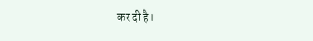कर दी है।